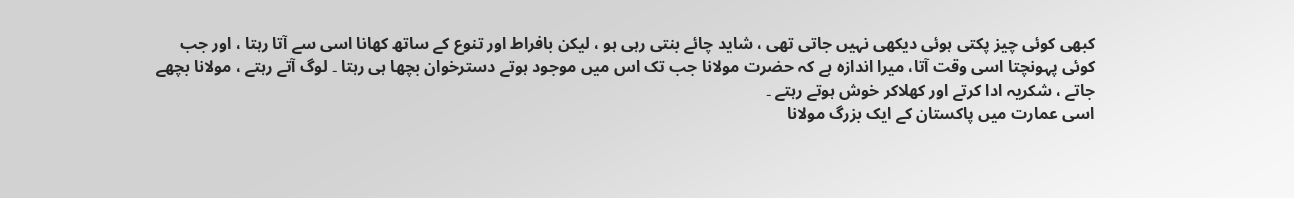کبھی کوئی چیز پکتی ہوئی دیکھی نہیں جاتی تھی ، شاید چائے بنتی رہی ہو ، لیکن بافراط اور تنوع کے ساتھ کھانا اسی سے آتا رہتا ، اور جب کوئی پہونچتا اسی وقت آتا، میرا اندازہ ہے کہ حضرت مولانا جب تک اس میں موجود ہوتے دسترخوان بچھا ہی رہتا ۔ لوگ آتے رہتے ، مولانا بچھے جاتے ، شکریہ ادا کرتے اور کھلاکر خوش ہوتے رہتے ۔
اسی عمارت میں پاکستان کے ایک بزرگ مولانا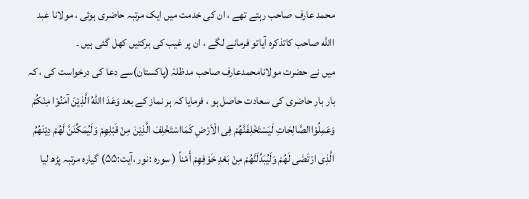محمد عارف صاحب رہتے تھے ، ان کی خدمت میں ایک مرتبہ حاضری ہوئی ، مولانا عبد االله صاحب کاتذکرہ آیاتو فرمانے لگے ، ان پر غیب کی برکتیں کھل گئی ہیں ۔
میں نے حضرت مولانامحمدعارف صاحب مدظلہٗ (پاکستان)سے دعا کی درخواست کی ، کہ بار بار حاضری کی سعادت حاصل ہو ، فرمایا کہ ہر نماز کے بعد وَعَدَ االلهُ الَّذِیْنَ آمَنُوْا مِنْکُمْ وَعَمِلُوْاالصَّالِحَاتِ لَیَسْتَخْلِفَنَّھُمْ فِی الْاَرْضِ کَمَااسْتَخْلِفَ الَّذِیْنَ مِنْ قَبْلِھِمْ وَلَیُمَکِّنَنَّ لَھُمْ دِیْنَھُمُ الَّذِی ارْتَضٰی لَھُمْ وَلَیُبَدِّلَنَّھُمْ مِنْ بَعْدِ خَوْفِھِمْ أَمْناً ( سورہ :نور ،آیت:۵۵) گیارہ مرتبہ پڑھ لیا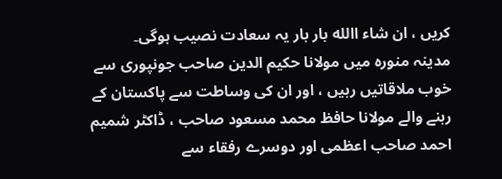کریں ، ان شاء االله بار بار یہ سعادت نصیب ہوگی۔
مدینہ منورہ میں مولانا حکیم الدین صاحب جونپوری سے خوب ملاقاتیں رہیں ، اور ان کی وساطت سے پاکستان کے رہنے والے مولانا حافظ محمد مسعود صاحب ، ڈاکٹر شمیم احمد صاحب اعظمی اور دوسرے رفقاء سے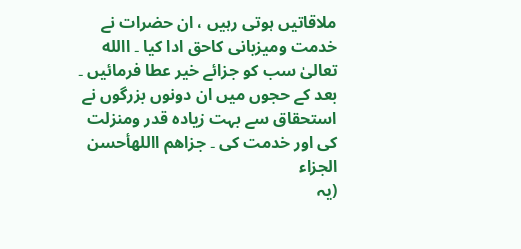ملاقاتیں ہوتی رہیں ، ان حضرات نے خدمت ومیزبانی کاحق ادا کیا ۔ االله تعالیٰ سب کو جزائے خیر عطا فرمائیں ۔
بعد کے حجوں میں ان دونوں بزرگوں نے استحقاق سے بہت زیادہ قدر ومنزلت کی اور خدمت کی ۔ جزاھم االلهأحسن الجزاء
(یہ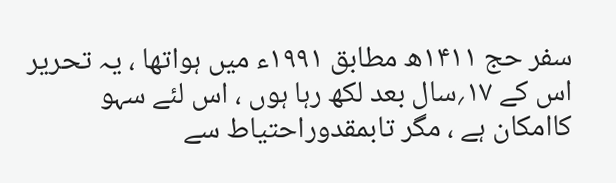سفر حج ۱۴۱۱ھ مطابق ۱۹۹۱ء میں ہواتھا ، یہ تحریر اس کے ۱۷؍سال بعد لکھ رہا ہوں ، اس لئے سہو کاامکان ہے ، مگر تابمقدوراحتیاط سے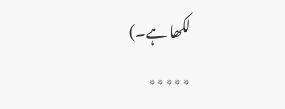لکھا ہے۔)
٭٭٭٭٭